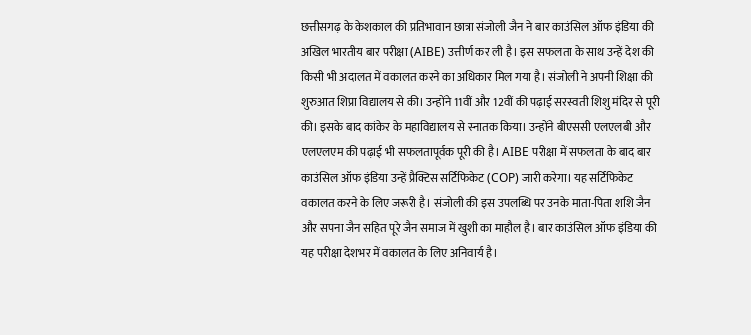छत्तीसगढ़ के केशकाल की प्रतिभावान छात्रा संजोली जैन ने बार काउंसिल ऑफ इंडिया की अखिल भारतीय बार परीक्षा (AIBE) उत्तीर्ण कर ली है। इस सफलता के साथ उन्हें देश की किसी भी अदालत में वकालत करने का अधिकार मिल गया है। संजोली ने अपनी शिक्षा की शुरुआत शिप्रा विद्यालय से की। उन्होंने 11वीं और 12वीं की पढ़ाई सरस्वती शिशु मंदिर से पूरी की। इसके बाद कांकेर के महाविद्यालय से स्नातक किया। उन्होंने बीएससी एलएलबी और एलएलएम की पढ़ाई भी सफलतापूर्वक पूरी की है। AIBE परीक्षा में सफलता के बाद बार काउंसिल ऑफ इंडिया उन्हें प्रैक्टिस सर्टिफिकेट (COP) जारी करेगा। यह सर्टिफिकेट वकालत करने के लिए जरूरी है। संजोली की इस उपलब्धि पर उनके माता-पिता शशि जैन और सपना जैन सहित पूरे जैन समाज में खुशी का माहौल है। बार काउंसिल ऑफ इंडिया की यह परीक्षा देशभर में वकालत के लिए अनिवार्य है।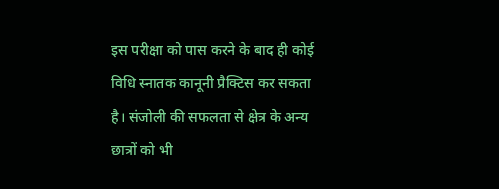इस परीक्षा को पास करने के बाद ही कोई विधि स्नातक कानूनी प्रैक्टिस कर सकता है। संजोली की सफलता से क्षेत्र के अन्य छात्रों को भी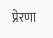प्रेरणा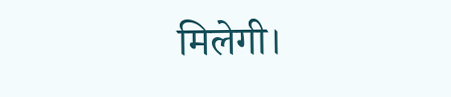मिलेगी।